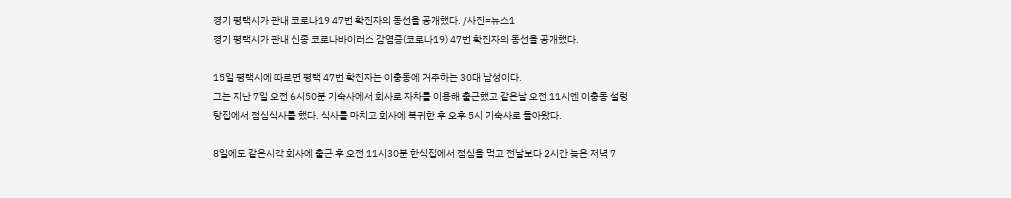경기 평택시가 관내 코로나19 47번 확진자의 동선을 공개했다. /사진=뉴스1
경기 평택시가 관내 신종 코로나바이러스 감염증(코로나19) 47번 확진자의 동선을 공개했다.

15일 평택시에 따르면 평택 47번 확진자는 이충동에 거주하는 30대 남성이다.
그는 지난 7일 오전 6시50분 기숙사에서 회사로 자차를 이용해 출근했고 같은날 오전 11시엔 이충동 설렁탕집에서 점심식사를 했다. 식사를 마치고 회사에 복귀한 후 오후 5시 기숙사로 돌아왔다.

8일에도 같은시각 회사에 출근 후 오전 11시30분 한식집에서 점심을 먹고 전날보다 2시간 늦은 저녁 7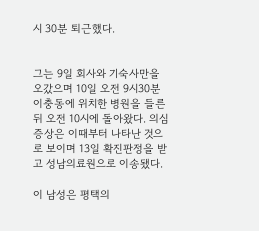시 30분 퇴근했다.


그는 9일 회사와 기숙사만을 오갔으며 10일 오전 9시30분 이충동에 위치한 병원을 들른 뒤 오전 10시에 돌아왔다. 의심증상은 이때부터 나타난 것으로 보이며 13일 확진판정을 받고 성남의료원으로 이송됐다.

이 남성은 평택의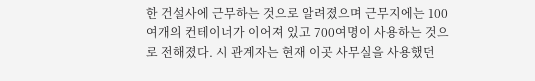한 건설사에 근무하는 것으로 알려졌으며 근무지에는 100여개의 컨테이너가 이어져 있고 700여명이 사용하는 것으로 전해졌다. 시 관계자는 현재 이곳 사무실을 사용했던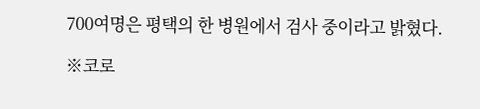700여명은 평택의 한 병원에서 검사 중이라고 밝혔다.

※코로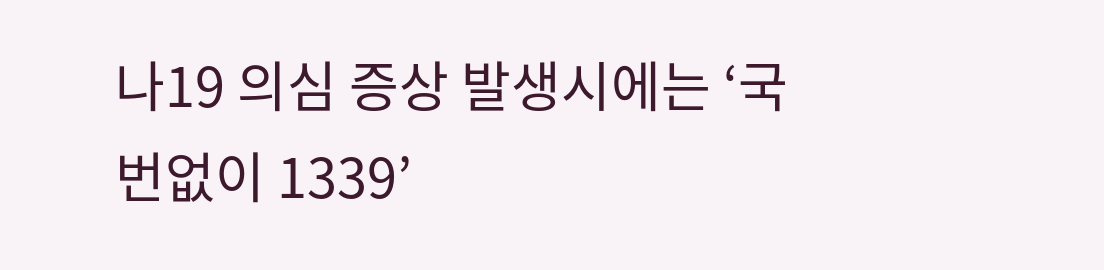나19 의심 증상 발생시에는 ‘국번없이 1339’